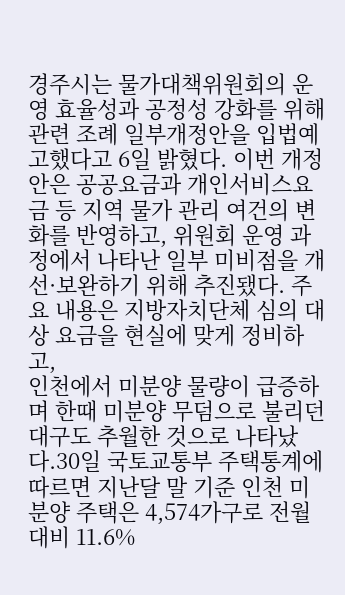경주시는 물가대책위원회의 운영 효율성과 공정성 강화를 위해 관련 조례 일부개정안을 입법예고했다고 6일 밝혔다. 이번 개정안은 공공요금과 개인서비스요금 등 지역 물가 관리 여건의 변화를 반영하고, 위원회 운영 과정에서 나타난 일부 미비점을 개선·보완하기 위해 추진됐다. 주요 내용은 지방자치단체 심의 대상 요금을 현실에 맞게 정비하고,
인천에서 미분양 물량이 급증하며 한때 미분양 무덤으로 불리던 대구도 추월한 것으로 나타났다.30일 국토교통부 주택통계에 따르면 지난달 말 기준 인천 미분양 주택은 4,574가구로 전월 대비 11.6%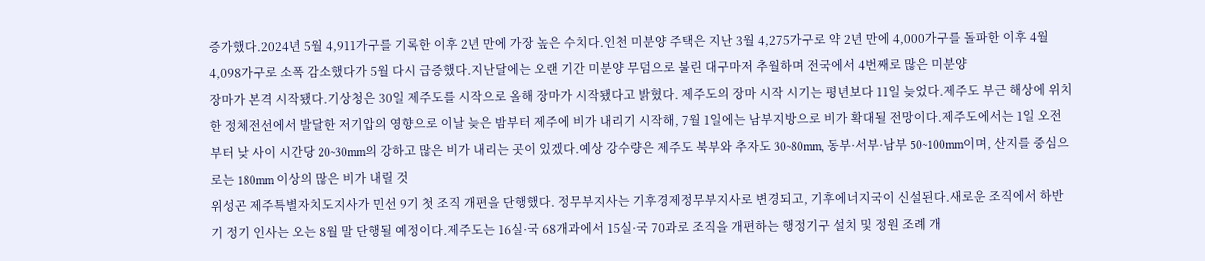증가했다.2024년 5월 4,911가구를 기록한 이후 2년 만에 가장 높은 수치다.인천 미분양 주택은 지난 3월 4,275가구로 약 2년 만에 4,000가구를 돌파한 이후 4월 4,098가구로 소폭 감소했다가 5월 다시 급증했다.지난달에는 오랜 기간 미분양 무덤으로 불린 대구마저 추월하며 전국에서 4번째로 많은 미분양
장마가 본격 시작됐다.기상청은 30일 제주도를 시작으로 올해 장마가 시작됐다고 밝혔다. 제주도의 장마 시작 시기는 평년보다 11일 늦었다.제주도 부근 해상에 위치한 정체전선에서 발달한 저기압의 영향으로 이날 늦은 밤부터 제주에 비가 내리기 시작해, 7월 1일에는 남부지방으로 비가 확대될 전망이다.제주도에서는 1일 오전부터 낮 사이 시간당 20~30mm의 강하고 많은 비가 내리는 곳이 있겠다.예상 강수량은 제주도 북부와 추자도 30~80mm, 동부·서부·남부 50~100mm이며, 산지를 중심으로는 180mm 이상의 많은 비가 내릴 것
위성곤 제주특별자치도지사가 민선 9기 첫 조직 개편을 단행했다. 정무부지사는 기후경제정무부지사로 변경되고, 기후에너지국이 신설된다.새로운 조직에서 하반기 정기 인사는 오는 8월 말 단행될 예정이다.제주도는 16실·국 68개과에서 15실·국 70과로 조직을 개편하는 행정기구 설치 및 정원 조례 개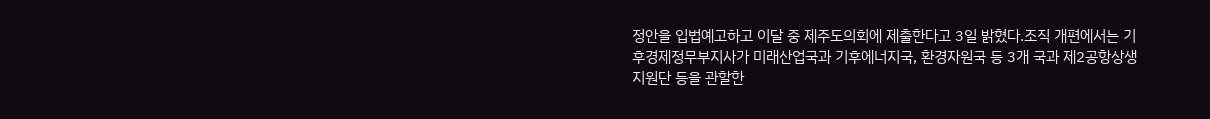정안을 입법예고하고 이달 중 제주도의회에 제출한다고 3일 밝혔다.조직 개편에서는 기후경제정무부지사가 미래산업국과 기후에너지국, 환경자원국 등 3개 국과 제2공항상생지원단 등을 관할한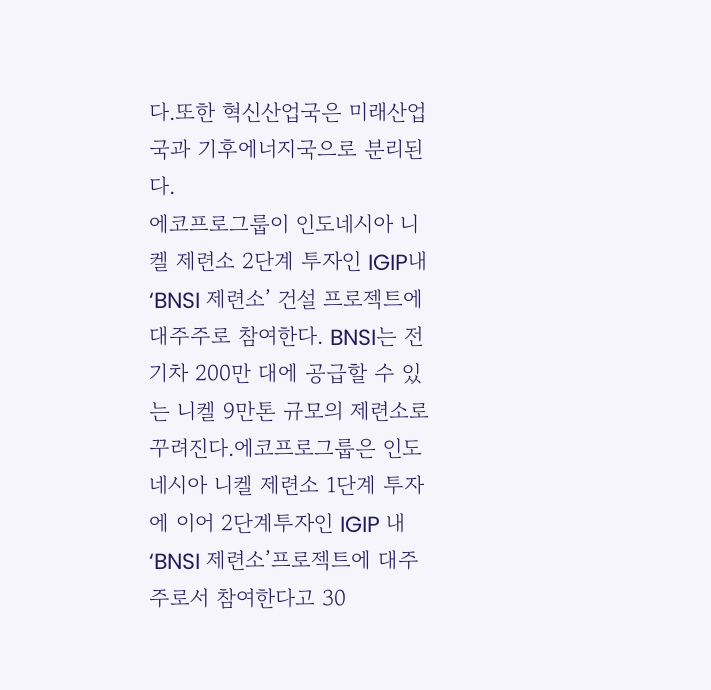다.또한 혁신산업국은 미래산업국과 기후에너지국으로 분리된다.
에코프로그룹이 인도네시아 니켈 제련소 2단계 투자인 IGIP내 ‘BNSI 제련소’ 건설 프로젝트에 대주주로 참여한다. BNSI는 전기차 200만 대에 공급할 수 있는 니켈 9만톤 규모의 제련소로 꾸려진다.에코프로그룹은 인도네시아 니켈 제련소 1단계 투자에 이어 2단계투자인 IGIP 내 ‘BNSI 제련소’프로젝트에 대주주로서 참여한다고 30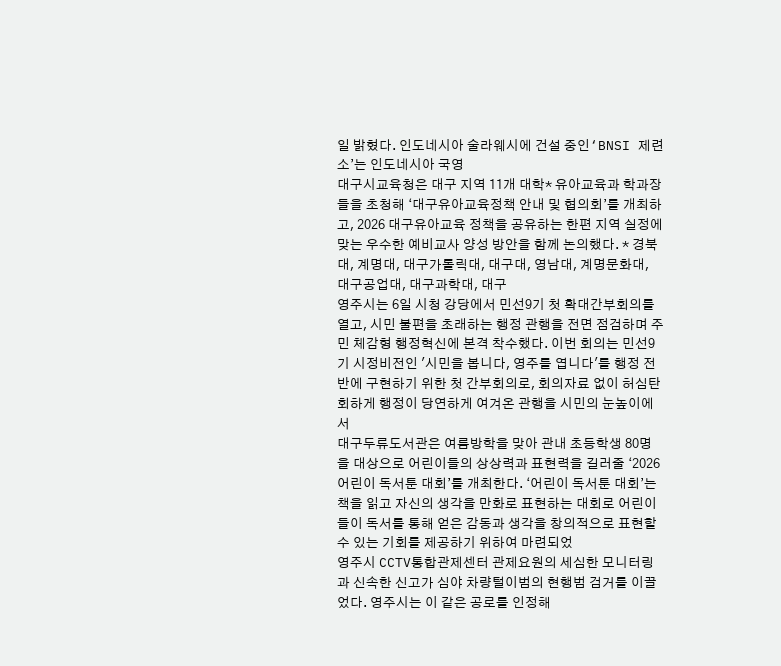일 밝혔다. 인도네시아 술라웨시에 건설 중인‘BNSI 제련소’는 인도네시아 국영
대구시교육청은 대구 지역 11개 대학* 유아교육과 학과장들을 초청해 ‘대구유아교육정책 안내 및 협의회’를 개최하고, 2026 대구유아교육 정책을 공유하는 한편 지역 실정에 맞는 우수한 예비교사 양성 방안을 함께 논의했다. * 경북대, 계명대, 대구가톨릭대, 대구대, 영남대, 계명문화대, 대구공업대, 대구과학대, 대구
영주시는 6일 시청 강당에서 민선9기 첫 확대간부회의를 열고, 시민 불편을 초래하는 행정 관행을 전면 점검하며 주민 체감형 행정혁신에 본격 착수했다. 이번 회의는 민선9기 시정비전인 '시민을 봅니다, 영주를 엽니다'를 행정 전반에 구현하기 위한 첫 간부회의로, 회의자료 없이 허심탄회하게 행정이 당연하게 여겨온 관행을 시민의 눈높이에서
대구두류도서관은 여름방학을 맞아 관내 초등학생 80명을 대상으로 어린이들의 상상력과 표현력을 길러줄 ‘2026 어린이 독서툰 대회’를 개최한다. ‘어린이 독서툰 대회’는 책을 읽고 자신의 생각을 만화로 표현하는 대회로 어린이들이 독서를 통해 얻은 감동과 생각을 창의적으로 표현할 수 있는 기회를 제공하기 위하여 마련되었
영주시 CCTV통합관제센터 관제요원의 세심한 모니터링과 신속한 신고가 심야 차량털이범의 현행범 검거를 이끌었다. 영주시는 이 같은 공로를 인정해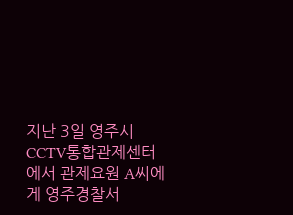지난 3일 영주시 CCTV통합관제센터에서 관제요원 A씨에게 영주경찰서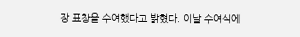장 표창을 수여했다고 밝혔다. 이날 수여식에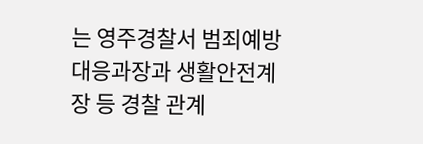는 영주경찰서 범죄예방대응과장과 생활안전계장 등 경찰 관계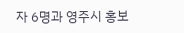자 6명과 영주시 홍보